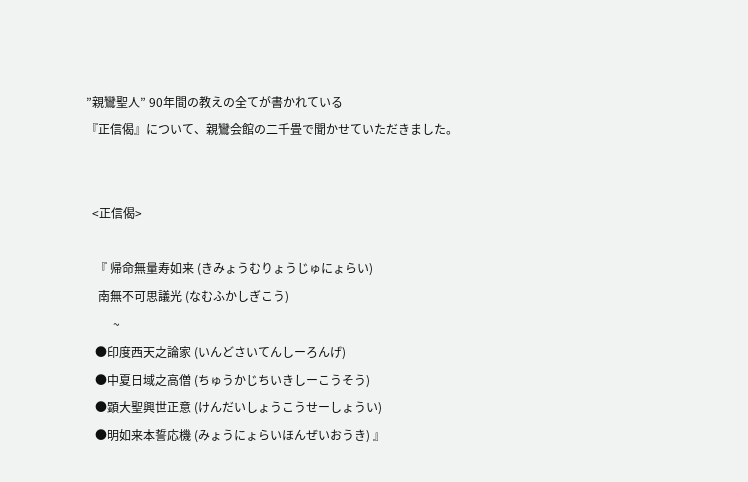”親鸞聖人” 90年間の教えの全てが書かれている
『正信偈』について、親鸞会館の二千畳で聞かせていただきました。


  <正信偈>

   『 帰命無量寿如来 (きみょうむりょうじゅにょらい)
    南無不可思議光 (なむふかしぎこう)
         ~
   ●印度西天之論家 (いんどさいてんしーろんげ)
   ●中夏日域之高僧 (ちゅうかじちいきしーこうそう)
   ●顕大聖興世正意 (けんだいしょうこうせーしょうい)
   ●明如来本誓応機 (みょうにょらいほんぜいおうき) 』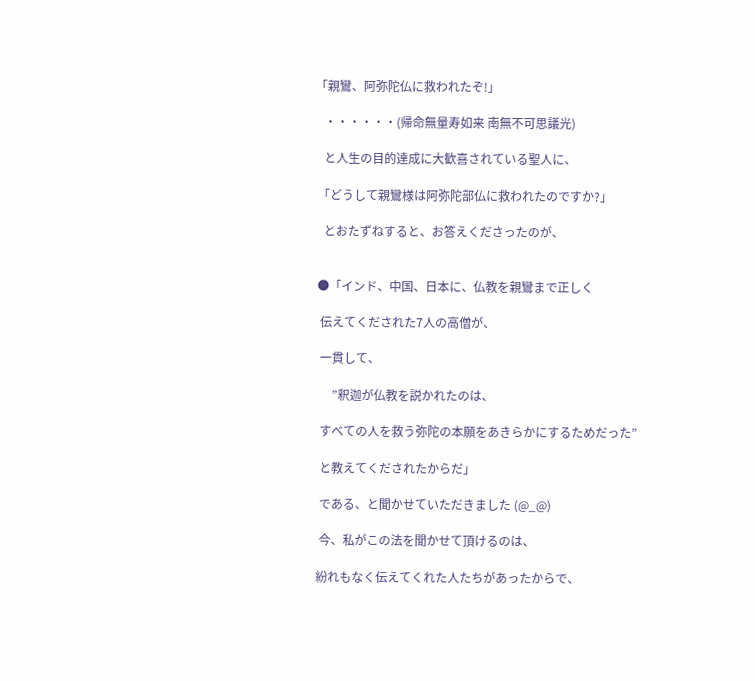「親鸞、阿弥陀仏に救われたぞ!」

   ・・・・・・(帰命無量寿如来 南無不可思議光)

   と人生の目的達成に大歓喜されている聖人に、

 「どうして親鸞様は阿弥陀部仏に救われたのですか?」

   とおたずねすると、お答えくださったのが、


 ●「インド、中国、日本に、仏教を親鸞まで正しく

  伝えてくだされた7人の高僧が、

  一貫して、

      ”釈迦が仏教を説かれたのは、

  すべての人を救う弥陀の本願をあきらかにするためだった”

  と教えてくだされたからだ」

  である、と聞かせていただきました (@_@)

  今、私がこの法を聞かせて頂けるのは、

 紛れもなく伝えてくれた人たちがあったからで、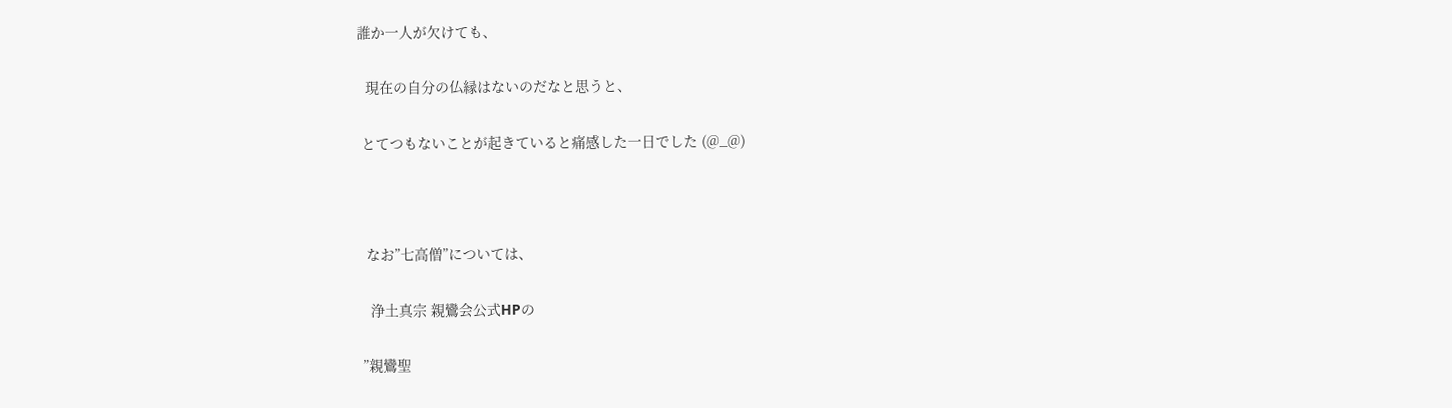誰か一人が欠けても、

  現在の自分の仏縁はないのだなと思うと、

 とてつもないことが起きていると痛感した一日でした (@_@)



  なお”七高僧”については、

   浄土真宗 親鸞会公式HPの

 ”親鸞聖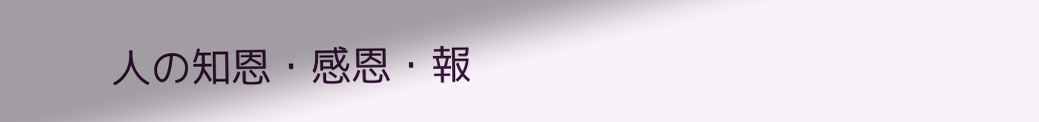人の知恩・感恩・報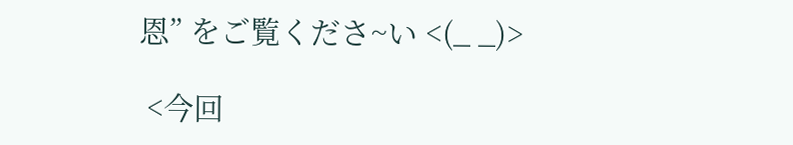恩” をご覧くださ~い <(_ _)>

 <今回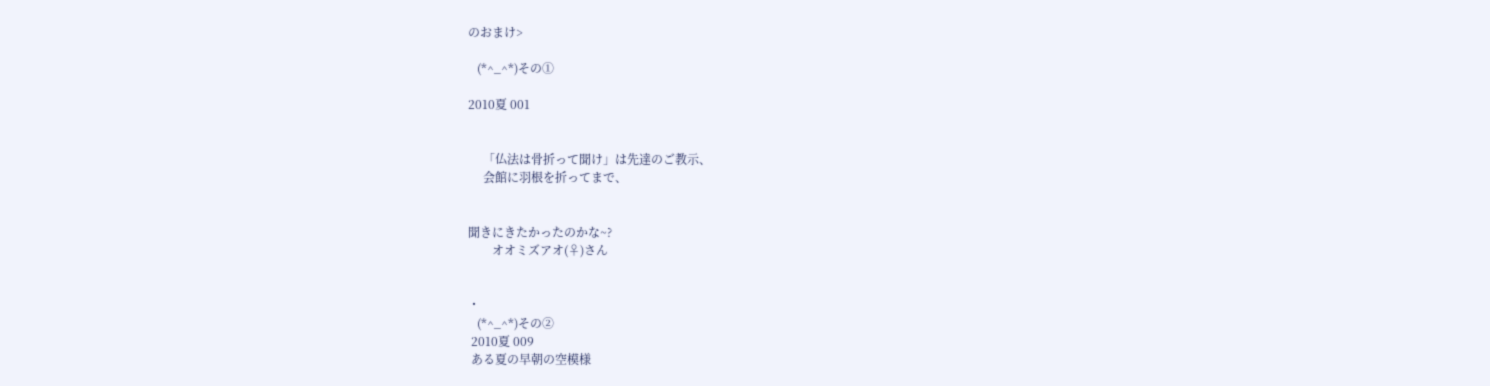のおまけ>

   (*^_^*)その①

2010夏 001


     「仏法は骨折って聞け」は先達のご教示、
     会館に羽根を折ってまで、


聞きにきたかったのかな~?
        オオミズアオ(♀)さん


・
   (*^_^*)その②
 2010夏 009
 ある夏の早朝の空模様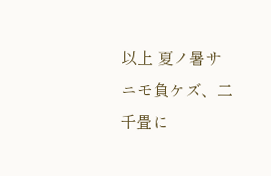以上 夏ノ暑サニモ負ケズ、二千畳に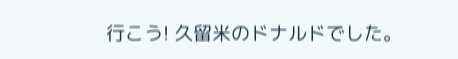行こう! 久留米のドナルドでした。